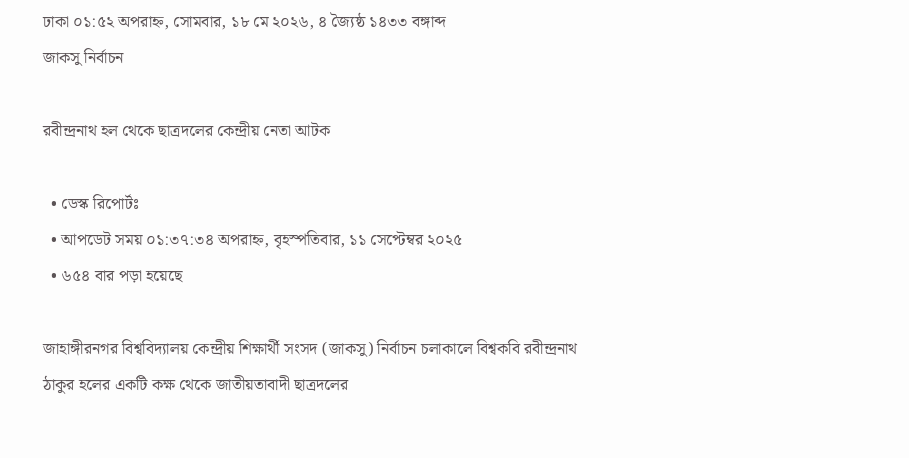ঢাকা ০১:৫২ অপরাহ্ন, সোমবার, ১৮ মে ২০২৬, ৪ জ্যৈষ্ঠ ১৪৩৩ বঙ্গাব্দ
জাকসু নির্বাচন

রবীন্দ্রনাথ হল থেকে ছাত্রদলের কেন্দ্রীয় নেতা আটক

  • ডেস্ক রিপোর্টঃ
  • আপডেট সময় ০১:৩৭:৩৪ অপরাহ্ন, বৃহস্পতিবার, ১১ সেপ্টেম্বর ২০২৫
  • ৬৫৪ বার পড়া হয়েছে

জাহাঙ্গীরনগর বিশ্ববিদ্যালয় কেন্দ্রীয় শিক্ষার্থী সংসদ (জাকসু) নির্বাচন চলাকালে বিশ্বকবি রবীন্দ্রনাথ ঠাকুর হলের একটি কক্ষ থেকে জাতীয়তাবাদী ছাত্রদলের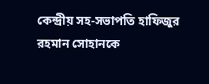কেন্দ্রীয় সহ-সভাপতি হাফিজুর রহমান সোহানকে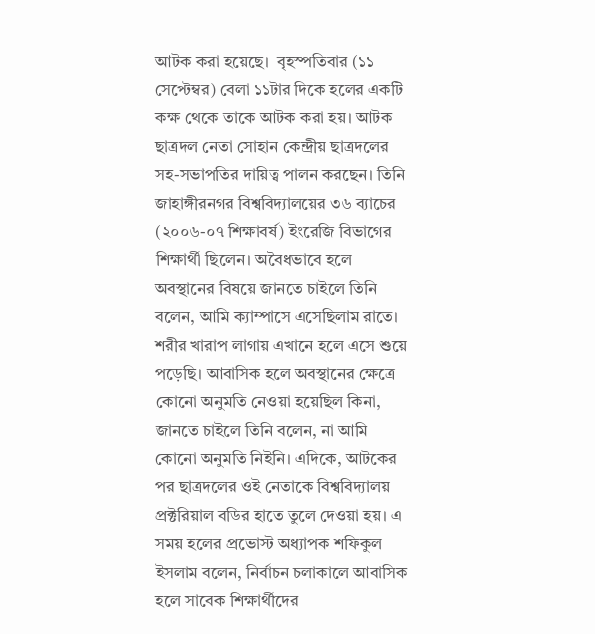আটক করা হয়েছে।  বৃহস্পতিবার (১১ সেপ্টেম্বর) বেলা ১১টার দিকে হলের একটি কক্ষ থেকে তাকে আটক করা হয়। আটক ছাত্রদল নেতা সোহান কেন্দ্রীয় ছাত্রদলের সহ-সভাপতির দায়িত্ব পালন করছেন। তিনি জাহাঙ্গীরনগর বিশ্ববিদ্যালয়ের ৩৬ ব্যাচের (২০০৬-০৭ শিক্ষাবর্ষ) ইংরেজি বিভাগের শিক্ষার্থী ছিলেন। অবৈধভাবে হলে অবস্থানের বিষয়ে জানতে চাইলে তিনি বলেন, আমি ক্যাম্পাসে এসেছিলাম রাতে। শরীর খারাপ লাগায় এখানে হলে এসে শুয়ে পড়েছি। আবাসিক হলে অবস্থানের ক্ষেত্রে কোনো অনুমতি নেওয়া হয়েছিল কিনা, জানতে চাইলে তিনি বলেন, না আমি কোনো অনুমতি নিইনি। এদিকে, আটকের পর ছাত্রদলের ওই নেতাকে বিশ্ববিদ্যালয় প্রক্টরিয়াল বডির হাতে তুলে দেওয়া হয়। এ সময় হলের প্রভোস্ট অধ্যাপক শফিকুল ইসলাম বলেন, নির্বাচন চলাকালে আবাসিক হলে সাবেক শিক্ষার্থীদের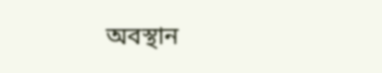অবস্থান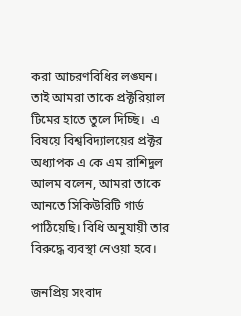করা আচরণবিধির লঙ্ঘন। তাই আমরা তাকে প্রক্টরিয়াল টিমের হাতে তুলে দিচ্ছি।  এ বিষয়ে বিশ্ববিদ্যালয়ের প্রক্টর অধ্যাপক এ কে এম রাশিদুল আলম বলেন, আমরা তাকে আনতে সিকিউরিটি গার্ড পাঠিয়েছি। বিধি অনুযায়ী তার বিরুদ্ধে ব্যবস্থা নেওয়া হবে।

জনপ্রিয় সংবাদ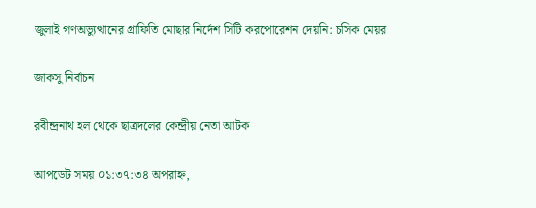জুলাই গণঅভ্যুত্থানের গ্রাফিতি মোছার নির্দেশ সিটি করপোরেশন দেয়নি: চসিক মেয়র

জাকসু নির্বাচন

রবীন্দ্রনাথ হল থেকে ছাত্রদলের কেন্দ্রীয় নেতা আটক

আপডেট সময় ০১:৩৭:৩৪ অপরাহ্ন,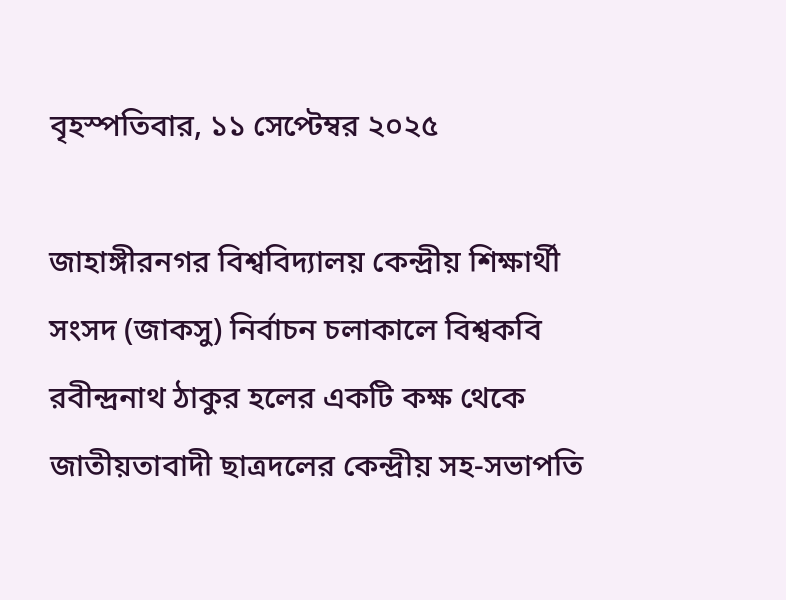বৃহস্পতিবার, ১১ সেপ্টেম্বর ২০২৫

জাহাঙ্গীরনগর বিশ্ববিদ্যালয় কেন্দ্রীয় শিক্ষার্থী সংসদ (জাকসু) নির্বাচন চলাকালে বিশ্বকবি রবীন্দ্রনাথ ঠাকুর হলের একটি কক্ষ থেকে জাতীয়তাবাদী ছাত্রদলের কেন্দ্রীয় সহ-সভাপতি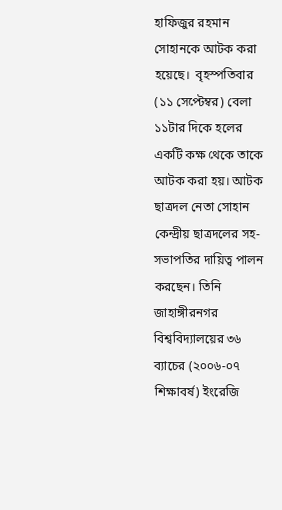হাফিজুর রহমান সোহানকে আটক করা হয়েছে।  বৃহস্পতিবার (১১ সেপ্টেম্বর) বেলা ১১টার দিকে হলের একটি কক্ষ থেকে তাকে আটক করা হয়। আটক ছাত্রদল নেতা সোহান কেন্দ্রীয় ছাত্রদলের সহ-সভাপতির দায়িত্ব পালন করছেন। তিনি জাহাঙ্গীরনগর বিশ্ববিদ্যালয়ের ৩৬ ব্যাচের (২০০৬-০৭ শিক্ষাবর্ষ) ইংরেজি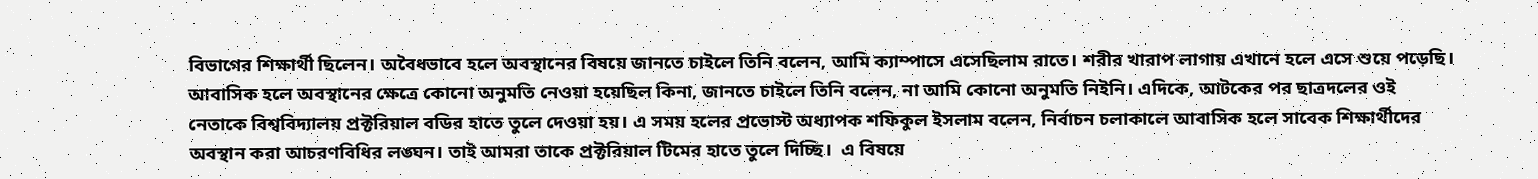বিভাগের শিক্ষার্থী ছিলেন। অবৈধভাবে হলে অবস্থানের বিষয়ে জানতে চাইলে তিনি বলেন, আমি ক্যাম্পাসে এসেছিলাম রাতে। শরীর খারাপ লাগায় এখানে হলে এসে শুয়ে পড়েছি। আবাসিক হলে অবস্থানের ক্ষেত্রে কোনো অনুমতি নেওয়া হয়েছিল কিনা, জানতে চাইলে তিনি বলেন, না আমি কোনো অনুমতি নিইনি। এদিকে, আটকের পর ছাত্রদলের ওই নেতাকে বিশ্ববিদ্যালয় প্রক্টরিয়াল বডির হাতে তুলে দেওয়া হয়। এ সময় হলের প্রভোস্ট অধ্যাপক শফিকুল ইসলাম বলেন, নির্বাচন চলাকালে আবাসিক হলে সাবেক শিক্ষার্থীদের অবস্থান করা আচরণবিধির লঙ্ঘন। তাই আমরা তাকে প্রক্টরিয়াল টিমের হাতে তুলে দিচ্ছি।  এ বিষয়ে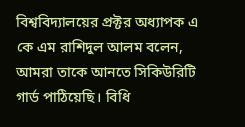বিশ্ববিদ্যালয়ের প্রক্টর অধ্যাপক এ কে এম রাশিদুল আলম বলেন, আমরা তাকে আনতে সিকিউরিটি গার্ড পাঠিয়েছি। বিধি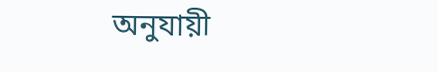অনুযায়ী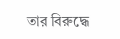তার বিরুদ্ধে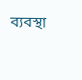ব্যবস্থা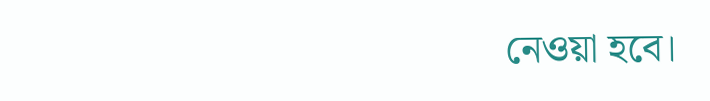নেওয়া হবে।